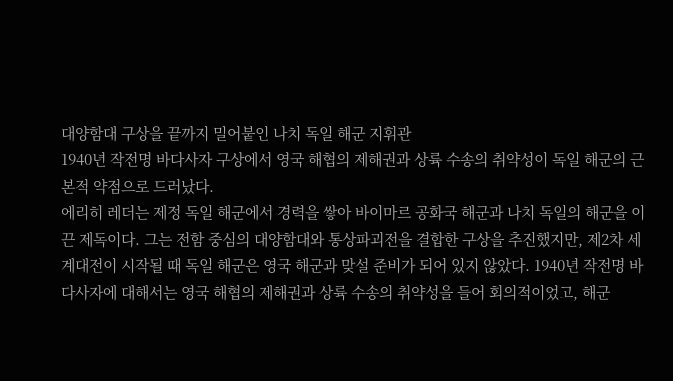대양함대 구상을 끝까지 밀어붙인 나치 독일 해군 지휘관
1940년 작전명 바다사자 구상에서 영국 해협의 제해권과 상륙 수송의 취약성이 독일 해군의 근본적 약점으로 드러났다.
에리히 레더는 제정 독일 해군에서 경력을 쌓아 바이마르 공화국 해군과 나치 독일의 해군을 이끈 제독이다. 그는 전함 중심의 대양함대와 통상파괴전을 결합한 구상을 추진했지만, 제2차 세계대전이 시작될 때 독일 해군은 영국 해군과 맞설 준비가 되어 있지 않았다. 1940년 작전명 바다사자에 대해서는 영국 해협의 제해권과 상륙 수송의 취약성을 들어 회의적이었고, 해군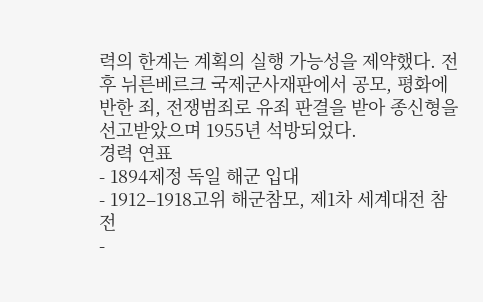력의 한계는 계획의 실행 가능성을 제약했다. 전후 뉘른베르크 국제군사재판에서 공모, 평화에 반한 죄, 전쟁범죄로 유죄 판결을 받아 종신형을 선고받았으며 1955년 석방되었다.
경력 연표
- 1894제정 독일 해군 입대
- 1912–1918고위 해군참모, 제1차 세계대전 참전
-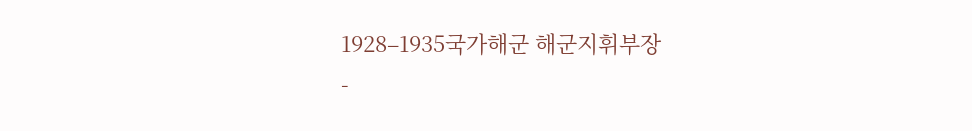1928–1935국가해군 해군지휘부장
-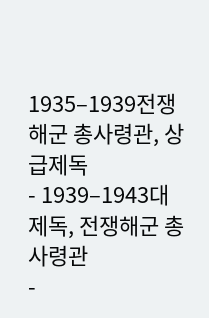1935–1939전쟁해군 총사령관, 상급제독
- 1939–1943대제독, 전쟁해군 총사령관
-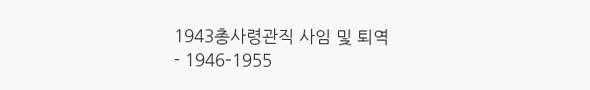1943총사령관직 사임 및 퇴역
- 1946–1955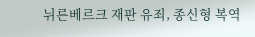뉘른베르크 재판 유죄, 종신형 복역